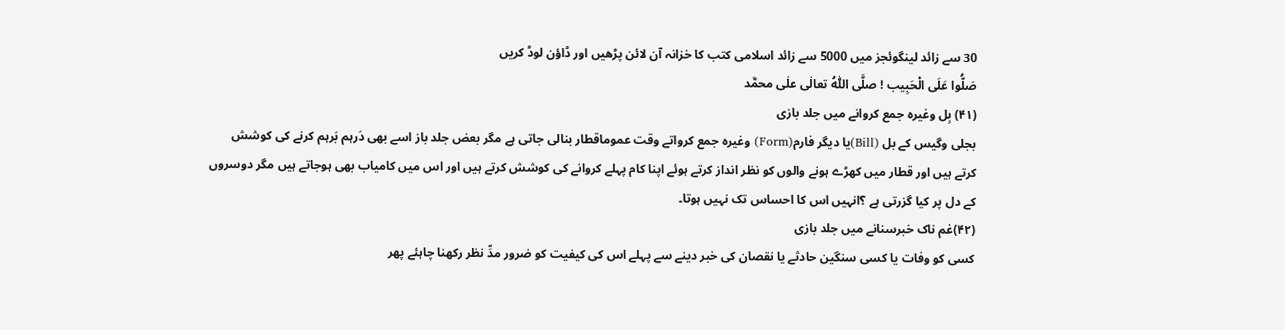30 سے زائد لینگوئجز میں 5000 سے زائد اسلامی کتب کا خزانہ آن لائن پڑھیں اور ڈاؤن لوڈ کریں
صَلُّوا عَلَی الْحَبِیب ! صلَّی اللّٰہُ تعالٰی علٰی محمَّد
(۴۱) بِل وغیرہ جمع کروانے میں جلد بازی
بجلی وگیس کے بل (Bill)یا دیگر فارم(Form) وغیرہ جمع کرواتے وقت عموماقطار بنالی جاتی ہے مگر بعض جلد باز اسے بھی دَرہم بَرہم کرنے کی کوشش کرتے ہیں اور قطار میں کھڑے ہونے والوں کو نظر انداز کرتے ہوئے اپنا کام پہلے کروانے کی کوشش کرتے ہیں اور اس میں کامیاب بھی ہوجاتے ہیں مگر دوسروں کے دل پر کیا گزرتی ہے ؟انہیں اس کا احساس تک نہیں ہوتا۔
(۴۲)غم ناک خبرسنانے میں جلد بازی
کسی کو وفات یا کسی سنگین حادثے یا نقصان کی خبر دینے سے پہلے اس کی کیفیت کو ضرور مدِّ نظر رکھنا چاہئے پھر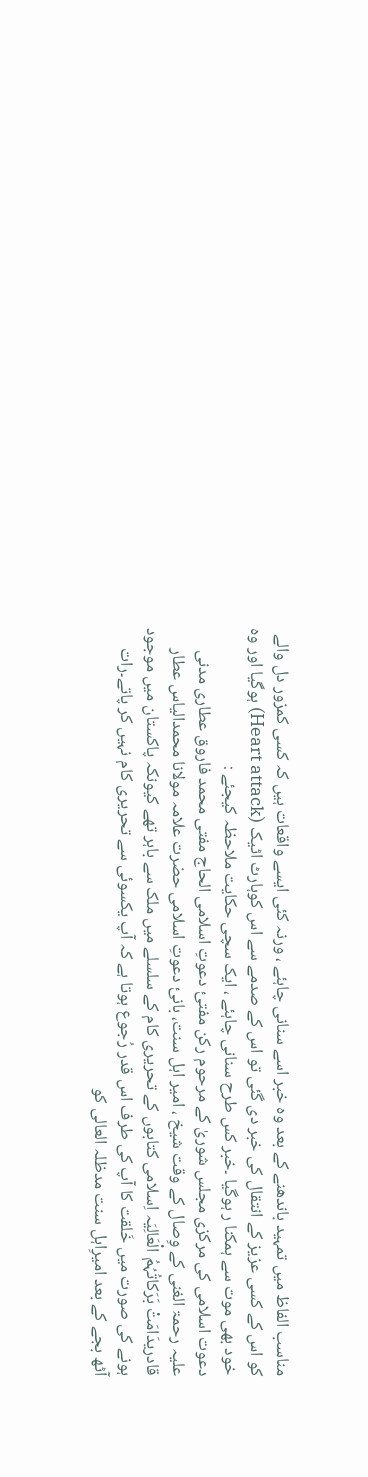مناسب الفاظ میں تمہید باندھنے کے بعد وہ خبر اسے سنانی چاہئے ، ورنہ کئی ایسے واقعات ہیں کہ کسی کمزور دل والے کو اس کے کسی عزیز کے انتقال کی خبر دی گئی تو اس کے صدمے سے اس کوہارٹ اٹیک (Heart attack) ہوگیا اور وہ خود بھی موت سے ہمکنا ر ہوگیا ۔خبر کس طرح سنانی چاہئے ، ایک سچی حکایت ملاحظہ کیجئے :
دعوت اسلامی کی مرکزی مجلس شوریٰ کے مرحوم رکن مفتیٔ دعوتِ اسلامی الحاج مفتی محمد فاروق عطاری مدنی علیہ رحمۃ الغنی کے وِصال کے وقت شیخ ، امیر اہل سنت، بانیٔ دعوتِ اسلامی حضرت علامہ مولانا محمدالیاس عطار قادریدَامَتْ بَرَکاتُہُمُ الْعَالِیَہ اِسلامی کتابوں کے تحریری کام کے سلسلے میں ملک سے باہر تھے کیونکہ پاکستان میں موجود ہونے کی صورت میں خَلقت کا آپ کی طرف اس قدر رُجوع ہوتا ہے کہ آپ یکسوئی سے تحریری کام نہیں کر پاتے۔رات آٹھ بجے کے بعد امیرِاہل سنت مدظلہ العالی کو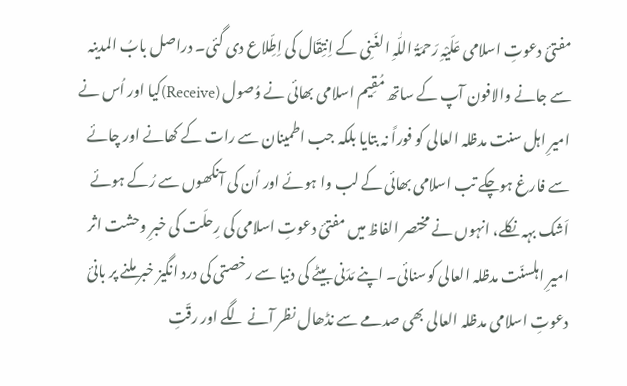مفتیٔ دعوتِ اسلامی عَلَیْہِ رَحمَۃُ اللّٰہِ الغَنِی کے اِنتِقَال کی اِطِّلاع دی گئی۔ دراصل بابُ المدینہ سے جانے والافون آپ کے ساتھ مُقِیم اسلامی بھائی نے وُصول (Receive)کیا اور اُس نے امیرِ اہل سنت مدظلہ العالی کو فوراً نہ بتایا بلکہ جب اطمینان سے رات کے کھانے اور چائے سے فارغ ہوچکے تب اسلامی بھائی کے لب وا ہوئے اور اُن کی آنکھوں سے رُکے ہوئے اَشک بہہ نکلے، انہوں نے مختصر الفاظ میں مفتیٔ دعوتِ اسلامی کی رِحلَت کی خبرِ وحشت اثر امیرِ اہلسنّت مدظلہ العالی کوسنائی۔ اپنے مَدَنی بیٹے کی دنیا سے رخصتی کی درد انگیز خبر ملنے پر بانیٔ دعوتِ اسلامی مدظلہ العالی بھی صدمے سے نڈھال نظر آنے لگے اور رقّتِ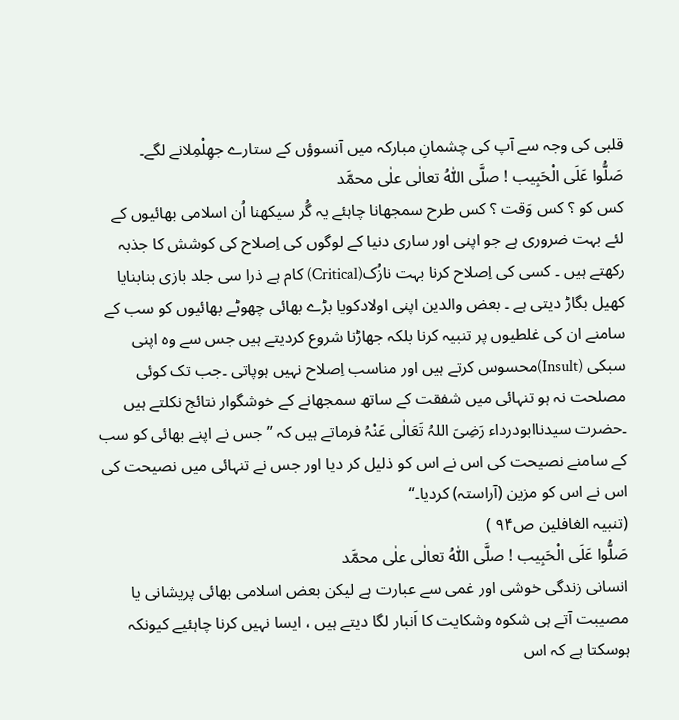قلبی کی وجہ سے آپ کی چشمانِ مبارکہ میں آنسوؤں کے ستارے جھِلْمِلانے لگے۔
صَلُّوا عَلَی الْحَبِیب ! صلَّی اللّٰہُ تعالٰی علٰی محمَّد
کس کو ؟ کس وَقت ؟ کس طرح سمجھانا چاہئے یہ گُر سیکھنا اُن اسلامی بھائیوں کے لئے بہت ضروری ہے جو اپنی اور ساری دنیا کے لوگوں کی اِصلاح کی کوشش کا جذبہ رکھتے ہیں ۔ کسی کی اِصلاح کرنا بہت نازُک(Critical) کام ہے ذرا سی جلد بازی بنابنایا کھیل بگاڑ دیتی ہے ۔ بعض والدین اپنی اولادکویا بڑے بھائی چھوٹے بھائیوں کو سب کے سامنے ان کی غلطیوں پر تنبیہ کرنا بلکہ جھاڑنا شروع کردیتے ہیں جس سے وہ اپنی سبکی (Insult)محسوس کرتے ہیں اور مناسب اِصلاح نہیں ہوپاتی ۔جب تک کوئی مصلحت نہ ہو تنہائی میں شفقت کے ساتھ سمجھانے کے خوشگوار نتائج نکلتے ہیں ۔حضرت سیدناابودرداء رَضِیَ اللہُ تَعَالٰی عَنْہُ فرماتے ہیں کہ ’’جس نے اپنے بھائی کو سب کے سامنے نصیحت کی اس نے اس کو ذلیل کر دیا اور جس نے تنہائی میں نصیحت کی اس نے اس کو مزین (آراستہ) کردیا۔‘‘
(تنبیہ الغافلین ص۹۴ )
صَلُّوا عَلَی الْحَبِیب ! صلَّی اللّٰہُ تعالٰی علٰی محمَّد
انسانی زندگی خوشی اور غمی سے عبارت ہے لیکن بعض اسلامی بھائی پریشانی یا مصیبت آتے ہی شکوہ وشکایت کا اَنبار لگا دیتے ہیں ، ایسا نہیں کرنا چاہئیے کیونکہ ہوسکتا ہے کہ اس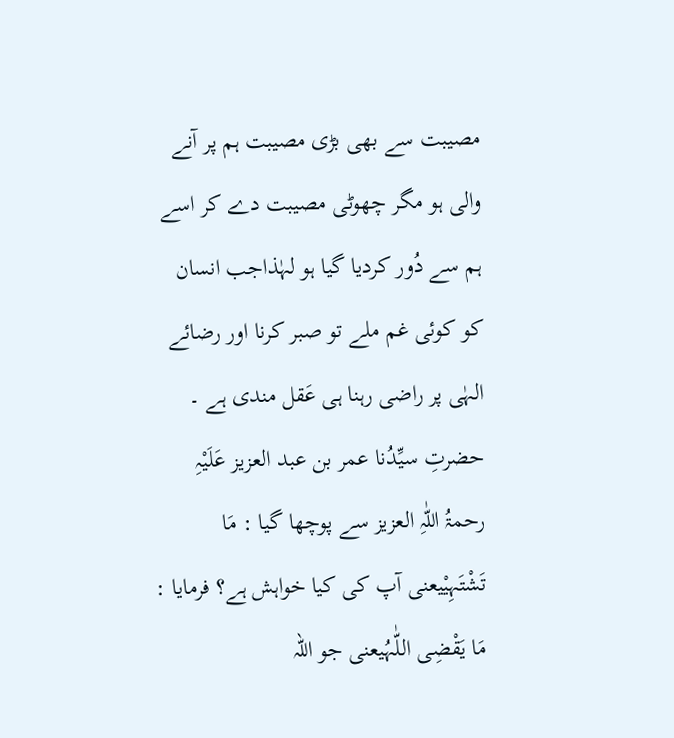مصیبت سے بھی بڑی مصیبت ہم پر آنے والی ہو مگر چھوٹی مصیبت دے کر اسے ہم سے دُور کردیا گیا ہو لہٰذاجب انسان کو کوئی غم ملے تو صبر کرنا اور رضائے الہٰی پر راضی رہنا ہی عَقل مندی ہے ۔
حضرتِ سیِّدُنا عمر بن عبد العزیز عَلَیْہِ رحمۃُ اللّٰہِ العزیز سے پوچھا گیا : مَا تَشْتَہِیْیعنی آپ کی کیا خواہش ہے؟ فرمایا : مَا یَقْضِی اللّٰہُیعنی جو اللہ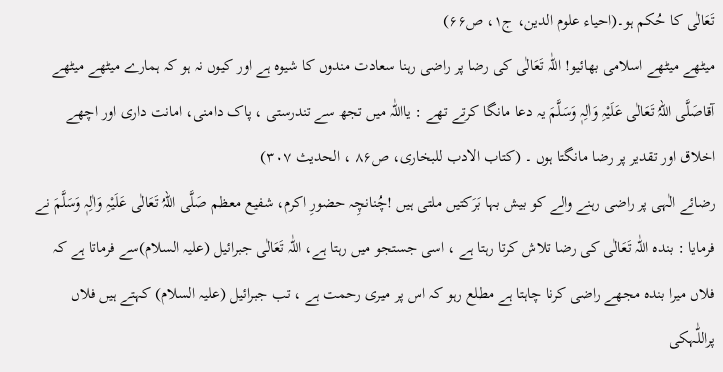تَعَالٰی کا حُکم ہو۔(احیاء علوم الدین، ج۱، ص۶۶)
میٹھے میٹھے اسلامی بھائیو! اللّٰہ تَعَالٰی کی رضا پر راضی رہنا سعادت مندوں کا شیوہ ہے اور کیوں نہ ہو کہ ہمارے میٹھے میٹھے آقاصَلَّی اللہُ تَعَالٰی عَلَیْہِ وَاٰلِہٖ وَسَلَّمَ یہ دعا مانگا کرتے تھے : یااللّٰہ میں تجھ سے تندرستی ، پاک دامنی، امانت داری اور اچھے اخلاق اور تقدیر پر رضا مانگتا ہوں ۔ (کتاب الادب للبخاری، ص۸۶ ، الحدیث ۳۰۷)
رضائے الٰہی پر راضی رہنے والے کو بیش بہا بَرَکتیں ملتی ہیں !چُنانچِہ حضورِ اکرم، شفیع معظم صَلَّی اللہُ تَعَالٰی عَلَیْہِ وَاٰلِہٖ وَسَلَّمَ نے فرمایا : بندہ اللّٰہ تَعَالٰی کی رضا تلاش کرتا رہتا ہے ، اسی جستجو میں رہتا ہے، اللّٰہ تَعَالٰی جبرائیل (علیہ السلام)سے فرماتا ہے کہ فلاں میرا بندہ مجھے راضی کرنا چاہتا ہے مطلع رہو کہ اس پر میری رحمت ہے ، تب جبرائیل (علیہ السلام) کہتے ہیں فلاں پراللّٰہکی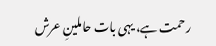رحمت ہے، یہی بات حاملینِ عرش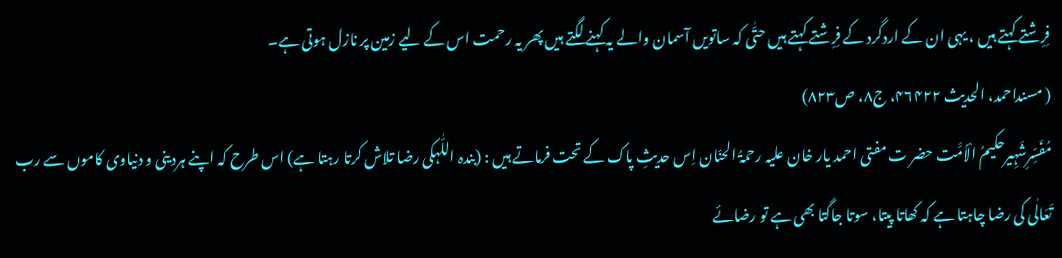فِرِشتے کہتے ہیں ، یہی ان کے اردگرد کے فِرِشتے کہتے ہیں حتّٰی کہ ساتویں آسمان والے یہ کہنے لگتے ہیں پھر یہ رحمت اس کے لیے زمین پر نازل ہوتی ہے۔
( مسنداحمد، الحدیث ۴۶۴۲۲، ج۸، ص۸۲۳)
مُفَسِّرِشَہِیرحکیمُ الْاُمَّت حضر ت مفتی احمد یار خان علیہ رحمۃُ الحنّان اِس حدیثِ پاک کے تحت فرماتے ہیں : (بندہ اللّٰہکی رضا تلاش کرتا رہتا ہے) اس طرح کہ اپنے ہردینی و دنیاوی کاموں سے رب تَعَالٰی کی رضا چاہتا ہے کہ کھاتا پیتا، سوتا جاگتا بھی ہے تو رضائے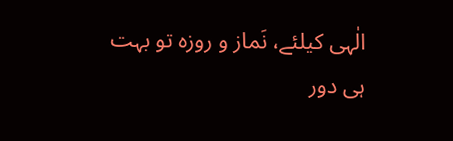الٰہی کیلئے، نَماز و روزہ تو بہت ہی دور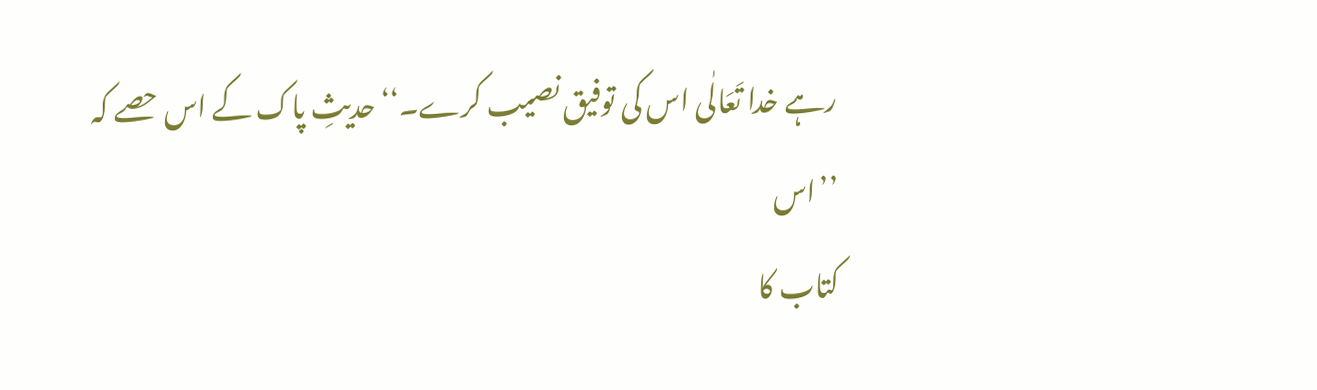رہے خدا تَعَالٰی اس کی توفیق نصیب کرے۔‘‘حدیثِ پاک کے اس حصے کہ ’’اس
کتاب کا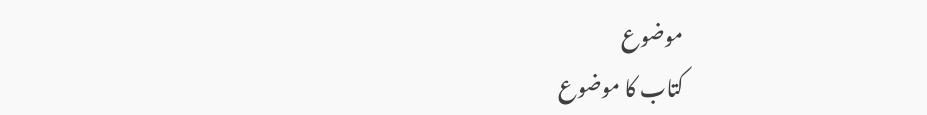موضوع
کتاب کا موضوع